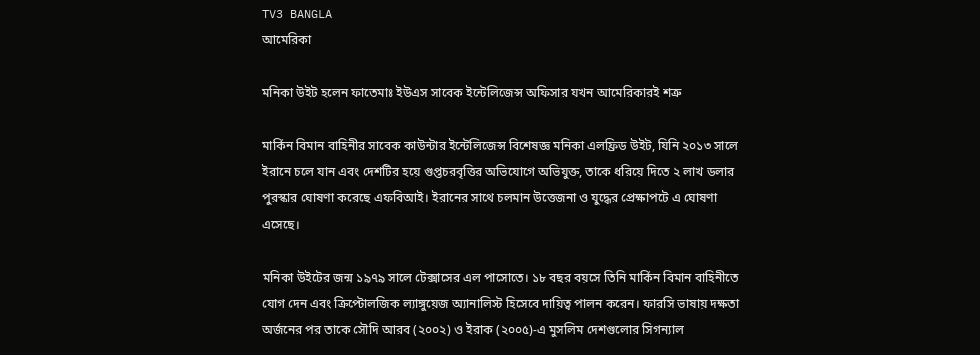TV3 BANGLA
আমেরিকা

মনিকা উইট হলেন ফাতেমাঃ ইউএস সাবেক ইন্টেলিজেন্স অফিসার যখন আমেরিকারই শত্রু

মার্কিন বিমান বাহিনীর সাবেক কাউন্টার ইন্টেলিজেন্স বিশেষজ্ঞ মনিকা এলফ্রিড উইট, যিনি ২০১৩ সালে ইরানে চলে যান এবং দেশটির হয়ে গুপ্তচরবৃত্তির অভিযোগে অভিযুক্ত, তাকে ধরিয়ে দিতে ২ লাখ ডলার পুরস্কার ঘোষণা করেছে এফবিআই। ইরানের সাথে চলমান উত্তেজনা ও যুদ্ধের প্রেক্ষাপটে এ ঘোষণা এসেছে।

মনিকা উইটের জন্ম ১৯৭৯ সালে টেক্সাসের এল পাসোতে। ১৮ বছর বয়সে তিনি মার্কিন বিমান বাহিনীতে যোগ দেন এবং ক্রিপ্টোলজিক ল্যাঙ্গুয়েজ অ্যানালিস্ট হিসেবে দায়িত্ব পালন করেন। ফারসি ভাষায় দক্ষতা অর্জনের পর তাকে সৌদি আরব (২০০২) ও ইরাক (২০০৫)-এ মুসলিম দেশগুলোর সিগন্যাল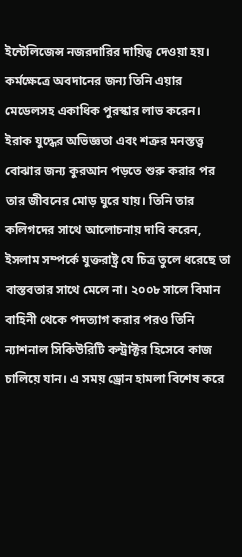ইন্টেলিজেন্স নজরদারির দায়িত্ব দেওয়া হয়। কর্মক্ষেত্রে অবদানের জন্য তিনি এয়ার মেডেলসহ একাধিক পুরস্কার লাভ করেন।
ইরাক যুদ্ধের অভিজ্ঞতা এবং শত্রুর মনস্তত্ত্ব বোঝার জন্য কুরআন পড়তে শুরু করার পর তার জীবনের মোড় ঘুরে যায়। তিনি তার কলিগদের সাথে আলোচনায় দাবি করেন, ইসলাম সম্পর্কে যুক্তরাষ্ট্র যে চিত্র তুলে ধরেছে তা বাস্তবতার সাথে মেলে না। ২০০৮ সালে বিমান বাহিনী থেকে পদত্যাগ করার পরও তিনি ন্যাশনাল সিকিউরিটি কন্ট্রাক্টর হিসেবে কাজ চালিয়ে যান। এ সময় ড্রোন হামলা বিশেষ করে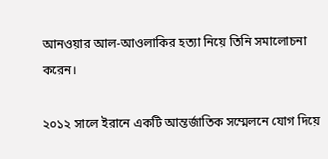আনওয়ার আল-আওলাকির হত্যা নিয়ে তিনি সমালোচনা করেন।

২০১২ সালে ইরানে একটি আন্তর্জাতিক সম্মেলনে যোগ দিয়ে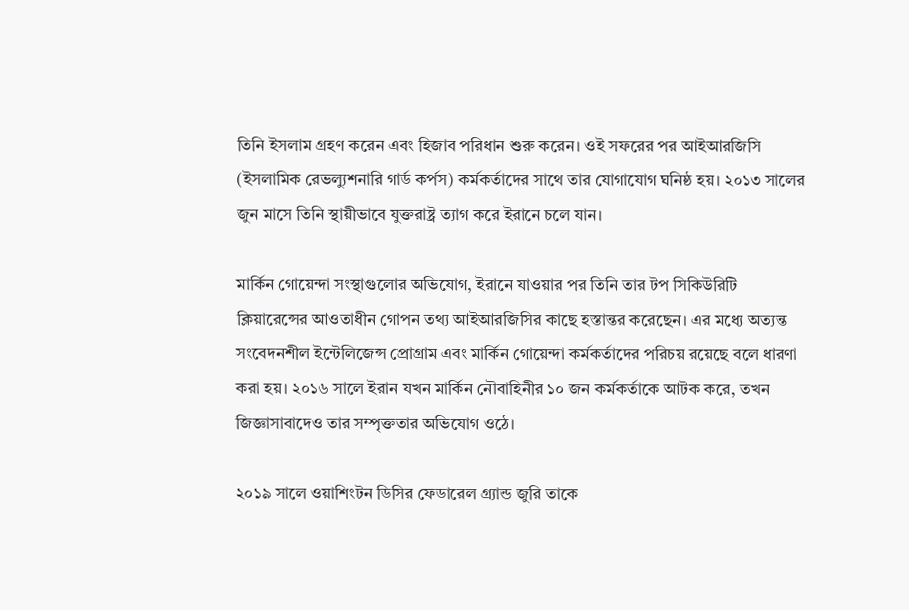তিনি ইসলাম গ্রহণ করেন এবং হিজাব পরিধান শুরু করেন। ওই সফরের পর আইআরজিসি (ইসলামিক রেভল্যুশনারি গার্ড কর্পস) কর্মকর্তাদের সাথে তার যোগাযোগ ঘনিষ্ঠ হয়। ২০১৩ সালের জুন মাসে তিনি স্থায়ীভাবে যুক্তরাষ্ট্র ত্যাগ করে ইরানে চলে যান।

মার্কিন গোয়েন্দা সংস্থাগুলোর অভিযোগ, ইরানে যাওয়ার পর তিনি তার টপ সিকিউরিটি ক্লিয়ারেন্সের আওতাধীন গোপন তথ্য আইআরজিসির কাছে হস্তান্তর করেছেন। এর মধ্যে অত্যন্ত সংবেদনশীল ইন্টেলিজেন্স প্রোগ্রাম এবং মার্কিন গোয়েন্দা কর্মকর্তাদের পরিচয় রয়েছে বলে ধারণা করা হয়। ২০১৬ সালে ইরান যখন মার্কিন নৌবাহিনীর ১০ জন কর্মকর্তাকে আটক করে, তখন জিজ্ঞাসাবাদেও তার সম্পৃক্ততার অভিযোগ ওঠে।

২০১৯ সালে ওয়াশিংটন ডিসির ফেডারেল গ্র্যান্ড জুরি তাকে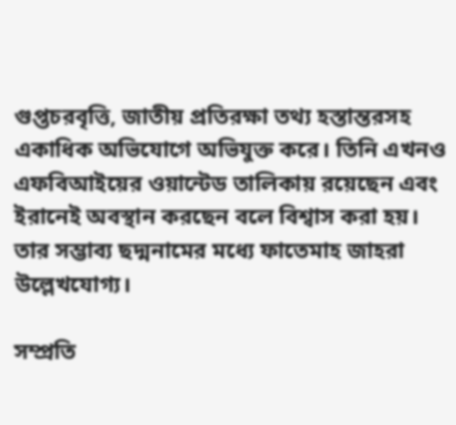গুপ্তচরবৃত্তি, জাতীয় প্রতিরক্ষা তথ্য হস্তান্তরসহ একাধিক অভিযোগে অভিযুক্ত করে। তিনি এখনও এফবিআইয়ের ওয়ান্টেড তালিকায় রয়েছেন এবং ইরানেই অবস্থান করছেন বলে বিশ্বাস করা হয়। তার সম্ভাব্য ছদ্মনামের মধ্যে ফাতেমাহ জাহরা উল্লেখযোগ্য।

সম্প্রতি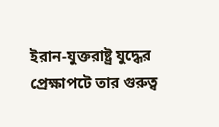ইরান-যুক্তরাষ্ট্র যুদ্ধের প্রেক্ষাপটে তার গুরুত্ব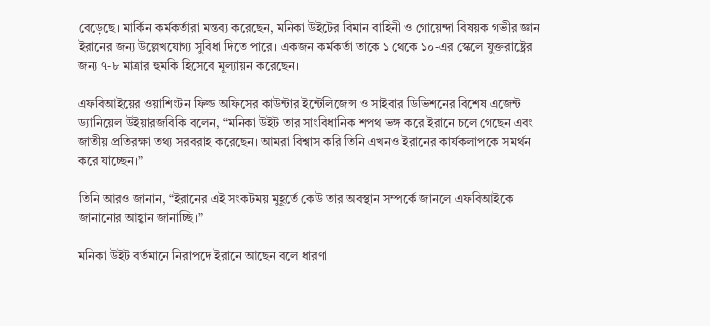বেড়েছে। মার্কিন কর্মকর্তারা মন্তব্য করেছেন, মনিকা উইটের বিমান বাহিনী ও গোয়েন্দা বিষয়ক গভীর জ্ঞান ইরানের জন্য উল্লেখযোগ্য সুবিধা দিতে পারে। একজন কর্মকর্তা তাকে ১ থেকে ১০-এর স্কেলে যুক্তরাষ্ট্রের জন্য ৭-৮ মাত্রার হুমকি হিসেবে মূল্যায়ন করেছেন।

এফবিআইয়ের ওয়াশিংটন ফিল্ড অফিসের কাউন্টার ইন্টেলিজেন্স ও সাইবার ডিভিশনের বিশেষ এজেন্ট ড্যানিয়েল উইয়ারজবিকি বলেন, “মনিকা উইট তার সাংবিধানিক শপথ ভঙ্গ করে ইরানে চলে গেছেন এবং জাতীয় প্রতিরক্ষা তথ্য সরবরাহ করেছেন। আমরা বিশ্বাস করি তিনি এখনও ইরানের কার্যকলাপকে সমর্থন করে যাচ্ছেন।”

তিনি আরও জানান, “ইরানের এই সংকটময় মুহূর্তে কেউ তার অবস্থান সম্পর্কে জানলে এফবিআইকে জানানোর আহ্বান জানাচ্ছি।”

মনিকা উইট বর্তমানে নিরাপদে ইরানে আছেন বলে ধারণা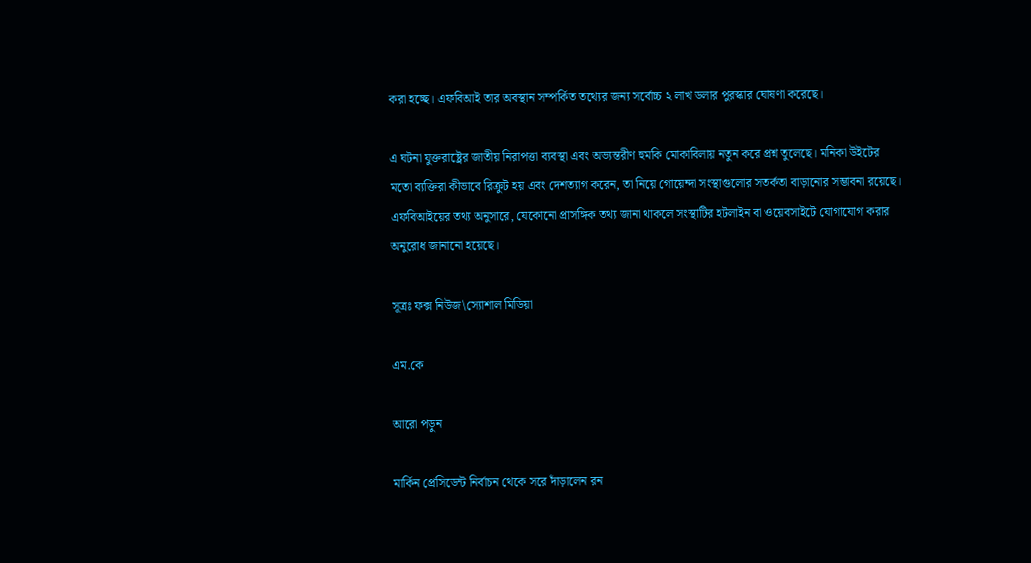করা হচ্ছে। এফবিআই তার অবস্থান সম্পর্কিত তথ্যের জন্য সর্বোচ্চ ২ লাখ ডলার পুরস্কার ঘোষণা করেছে।

এ ঘটনা যুক্তরাষ্ট্রের জাতীয় নিরাপত্তা ব্যবস্থা এবং অভ্যন্তরীণ হুমকি মোকাবিলায় নতুন করে প্রশ্ন তুলেছে। মনিকা উইটের মতো ব্যক্তিরা কীভাবে রিক্রুট হয় এবং দেশত্যাগ করেন, তা নিয়ে গোয়েন্দা সংস্থাগুলোর সতর্কতা বাড়ানোর সম্ভাবনা রয়েছে।
এফবিআইয়ের তথ্য অনুসারে, যেকোনো প্রাসঙ্গিক তথ্য জানা থাকলে সংস্থাটির হটলাইন বা ওয়েবসাইটে যোগাযোগ করার অনুরোধ জানানো হয়েছে।

সূত্রঃ ফক্স নিউজ\স্যোশাল মিডিয়া

এম.কে

আরো পড়ুন

মার্কিন প্রেসিডেন্ট নির্বাচন থেকে সরে দাঁড়ালেন রন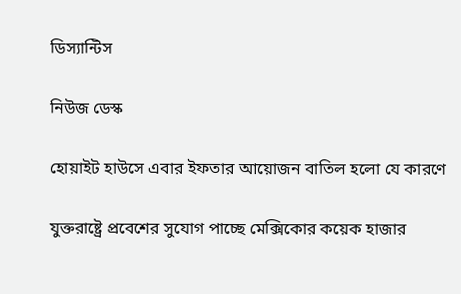ডিস্যান্টিস

নিউজ ডেস্ক

হোয়াইট হাউসে এবার ইফতার আয়োজন বাতিল হলো যে কারণে

যুক্তরাষ্ট্রে প্রবেশের সুযোগ পাচ্ছে মেক্সিকোর কয়েক হাজার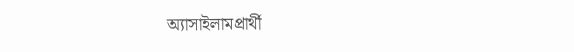অ্যাসাইলামপ্রার্থী